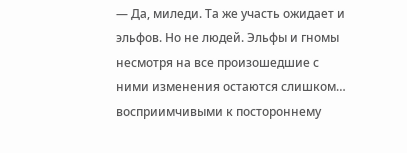— Да, миледи. Та же участь ожидает и эльфов. Но не людей. Эльфы и гномы несмотря на все произошедшие с ними изменения остаются слишком… восприимчивыми к постороннему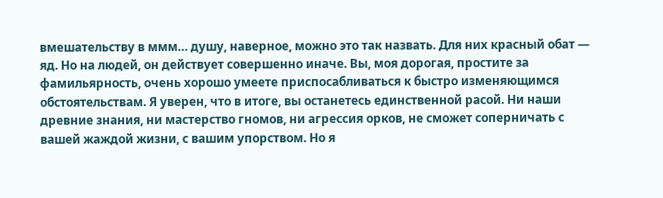вмешательству в ммм… душу, наверное, можно это так назвать. Для них красный обат — яд. Но на людей, он действует совершенно иначе. Вы, моя дорогая, простите за фамильярность, очень хорошо умеете приспосабливаться к быстро изменяющимся обстоятельствам. Я уверен, что в итоге, вы останетесь единственной расой. Ни наши древние знания, ни мастерство гномов, ни агрессия орков, не сможет соперничать с вашей жаждой жизни, с вашим упорством. Но я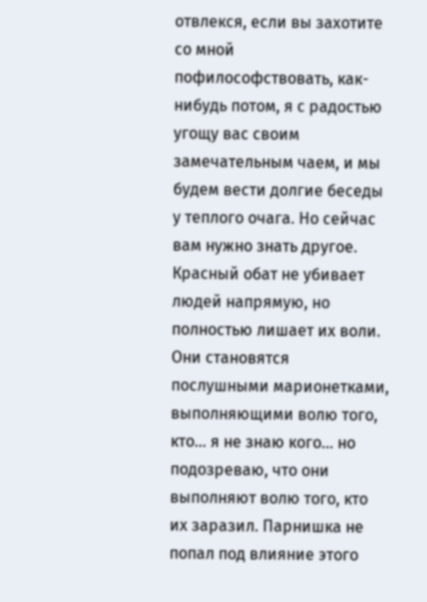отвлекся, если вы захотите со мной пофилософствовать, как-нибудь потом, я с радостью угощу вас своим замечательным чаем, и мы будем вести долгие беседы у теплого очага. Но сейчас вам нужно знать другое. Красный обат не убивает людей напрямую, но полностью лишает их воли. Они становятся послушными марионетками, выполняющими волю того, кто… я не знаю кого… но подозреваю, что они выполняют волю того, кто их заразил. Парнишка не попал под влияние этого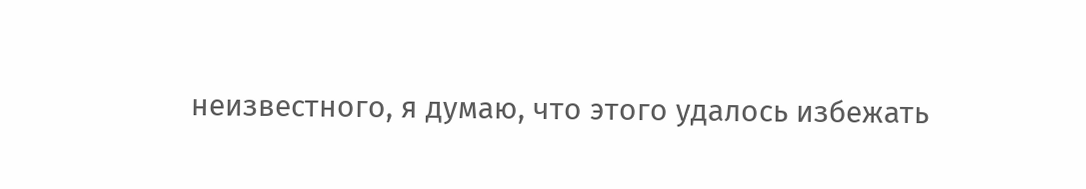неизвестного, я думаю, что этого удалось избежать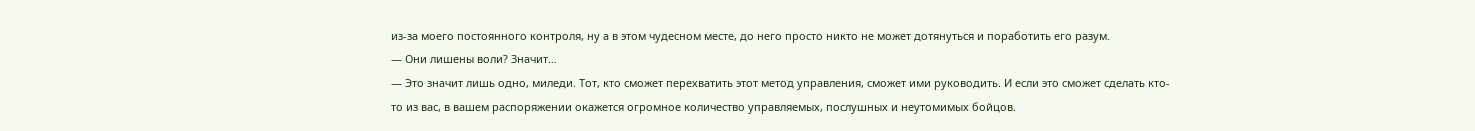из-за моего постоянного контроля, ну а в этом чудесном месте, до него просто никто не может дотянуться и поработить его разум.
— Они лишены воли? Значит…
— Это значит лишь одно, миледи. Тот, кто сможет перехватить этот метод управления, сможет ими руководить. И если это сможет сделать кто-то из вас, в вашем распоряжении окажется огромное количество управляемых, послушных и неутомимых бойцов.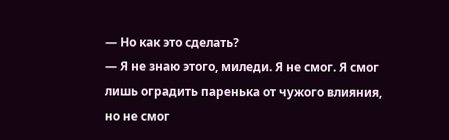— Но как это сделать?
— Я не знаю этого, миледи. Я не смог. Я смог лишь оградить паренька от чужого влияния, но не смог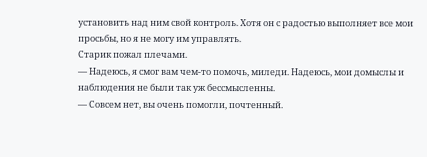установить над ним свой контроль. Хотя он с радостью выполняет все мои просьбы, но я не могу им управлять.
Старик пожал плечами.
— Надеюсь, я смог вам чем-то помочь, миледи. Надеюсь, мои домыслы и наблюдения не были так уж бессмысленны.
— Совсем нет, вы очень помогли, почтенный.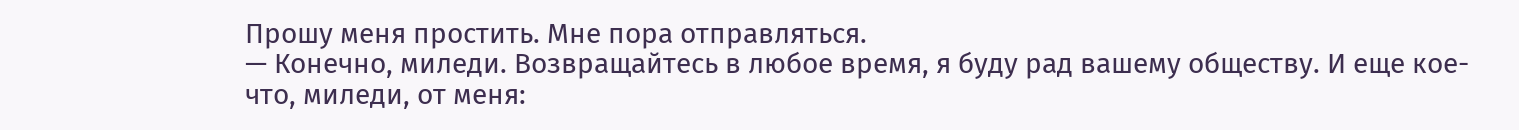Прошу меня простить. Мне пора отправляться.
— Конечно, миледи. Возвращайтесь в любое время, я буду рад вашему обществу. И еще кое-что, миледи, от меня: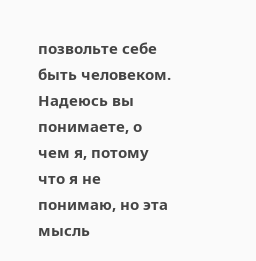позвольте себе быть человеком. Надеюсь вы понимаете, о чем я, потому что я не понимаю, но эта мысль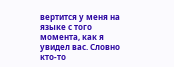вертится у меня на языке с того момента, как я увидел вас. Словно кто-то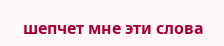шепчет мне эти слова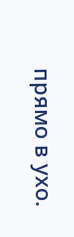прямо в ухо.